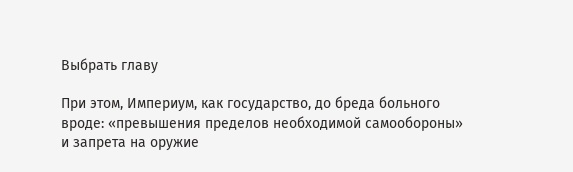Выбрать главу

При этом, Империум, как государство, до бреда больного вроде: «превышения пределов необходимой самообороны» и запрета на оружие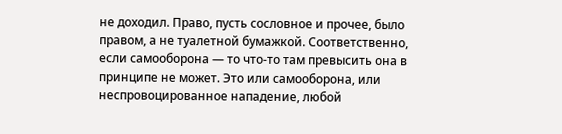не доходил. Право, пусть сословное и прочее, было правом, а не туалетной бумажкой. Соответственно, если самооборона — то что-то там превысить она в принципе не может. Это или самооборона, или неспровоцированное нападение, любой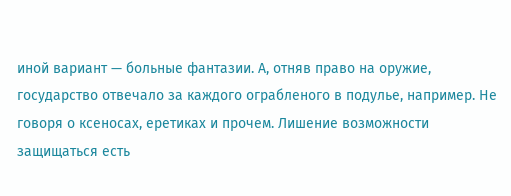иной вариант — больные фантазии. А, отняв право на оружие, государство отвечало за каждого ограбленого в подулье, например. Не говоря о ксеносах, еретиках и прочем. Лишение возможности защищаться есть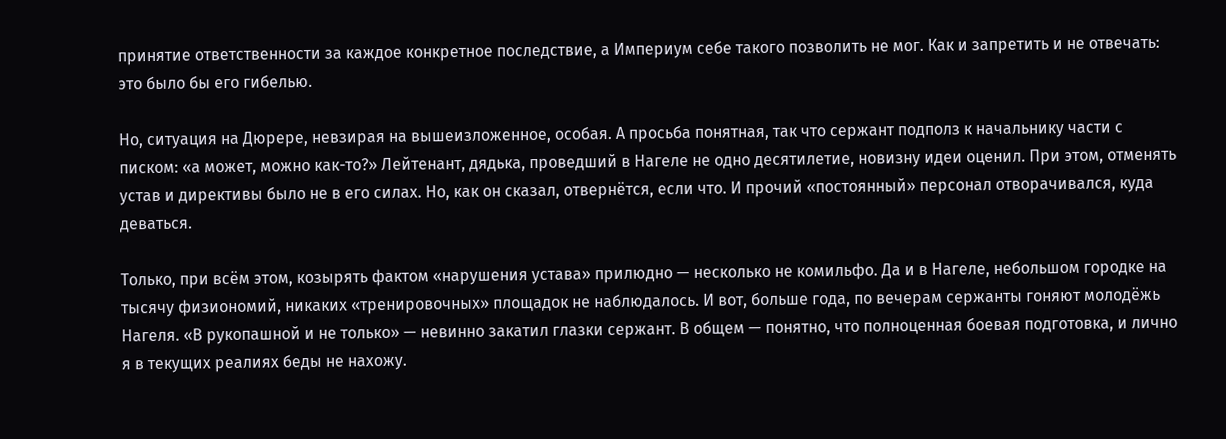принятие ответственности за каждое конкретное последствие, а Империум себе такого позволить не мог. Как и запретить и не отвечать: это было бы его гибелью.

Но, ситуация на Дюрере, невзирая на вышеизложенное, особая. А просьба понятная, так что сержант подполз к начальнику части с писком: «а может, можно как-то?» Лейтенант, дядька, проведший в Нагеле не одно десятилетие, новизну идеи оценил. При этом, отменять устав и директивы было не в его силах. Но, как он сказал, отвернётся, если что. И прочий «постоянный» персонал отворачивался, куда деваться.

Только, при всём этом, козырять фактом «нарушения устава» прилюдно — несколько не комильфо. Да и в Нагеле, небольшом городке на тысячу физиономий, никаких «тренировочных» площадок не наблюдалось. И вот, больше года, по вечерам сержанты гоняют молодёжь Нагеля. «В рукопашной и не только» — невинно закатил глазки сержант. В общем — понятно, что полноценная боевая подготовка, и лично я в текущих реалиях беды не нахожу.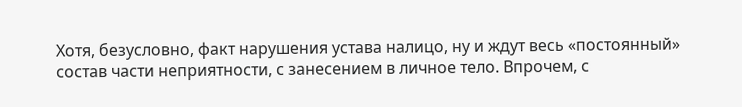Хотя, безусловно, факт нарушения устава налицо, ну и ждут весь «постоянный» состав части неприятности, с занесением в личное тело. Впрочем, с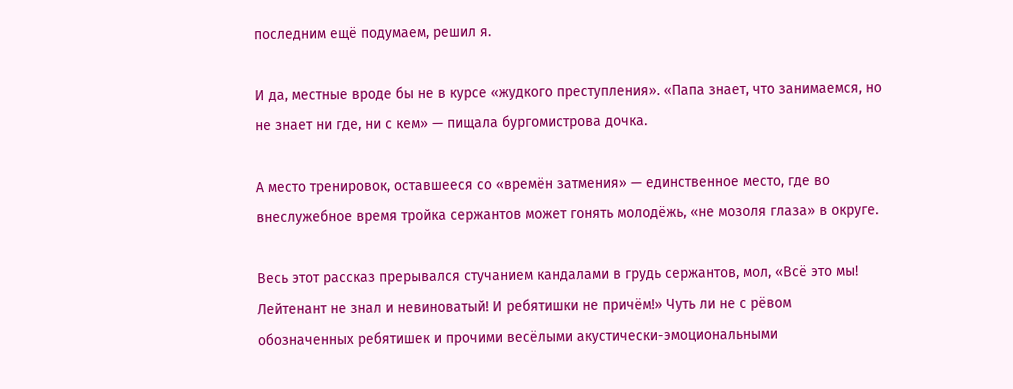последним ещё подумаем, решил я.

И да, местные вроде бы не в курсе «жудкого преступления». «Папа знает, что занимаемся, но не знает ни где, ни с кем» — пищала бургомистрова дочка.

А место тренировок, оставшееся со «времён затмения» — единственное место, где во внеслужебное время тройка сержантов может гонять молодёжь, «не мозоля глаза» в округе.

Весь этот рассказ прерывался стучанием кандалами в грудь сержантов, мол, «Всё это мы! Лейтенант не знал и невиноватый! И ребятишки не причём!» Чуть ли не с рёвом обозначенных ребятишек и прочими весёлыми акустически-эмоциональными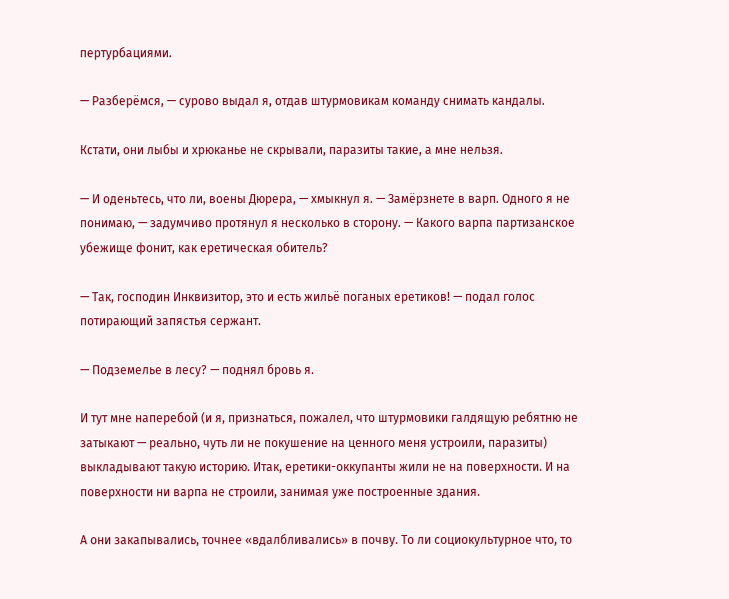пертурбациями.

— Разберёмся, — сурово выдал я, отдав штурмовикам команду снимать кандалы.

Кстати, они лыбы и хрюканье не скрывали, паразиты такие, а мне нельзя.

— И оденьтесь, что ли, воены Дюрера, — хмыкнул я. — Замёрзнете в варп. Одного я не понимаю, — задумчиво протянул я несколько в сторону. — Какого варпа партизанское убежище фонит, как еретическая обитель?

— Так, господин Инквизитор, это и есть жильё поганых еретиков! — подал голос потирающий запястья сержант.

— Подземелье в лесу? — поднял бровь я.

И тут мне наперебой (и я, признаться, пожалел, что штурмовики галдящую ребятню не затыкают — реально, чуть ли не покушение на ценного меня устроили, паразиты) выкладывают такую историю. Итак, еретики-оккупанты жили не на поверхности. И на поверхности ни варпа не строили, занимая уже построенные здания.

А они закапывались, точнее «вдалбливались» в почву. То ли социокультурное что, то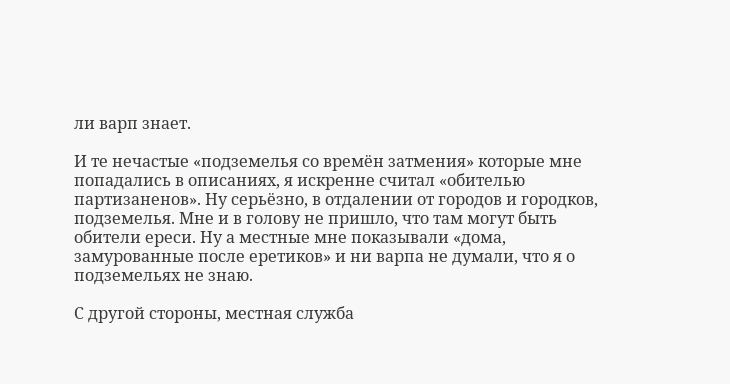ли варп знает.

И те нечастые «подземелья со времён затмения» которые мне попадались в описаниях, я искренне считал «обителью партизаненов». Ну серьёзно, в отдалении от городов и городков, подземелья. Мне и в голову не пришло, что там могут быть обители ереси. Ну а местные мне показывали «дома, замурованные после еретиков» и ни варпа не думали, что я о подземельях не знаю.

С другой стороны, местная служба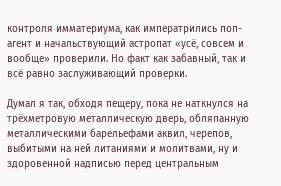контроля имматериума, как императрились поп-агент и начальствующий астропат «усё, совсем и вообще» проверили. Но факт как забавный, так и всё равно заслуживающий проверки.

Думал я так, обходя пещеру, пока не наткнулся на трёхметровую металлическую дверь, обляпанную металлическими барельефами аквил, черепов, выбитыми на ней литаниями и молитвами, ну и здоровенной надписью перед центральным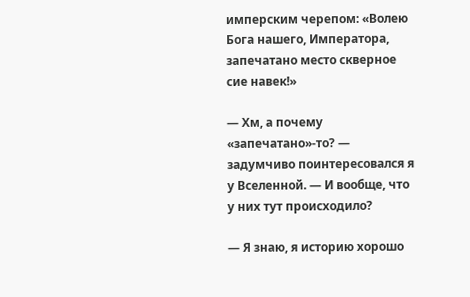имперским черепом: «Волею Бога нашего, Императора, запечатано место скверное сие навек!»

— Хм, а почему «запечатано»-то? — задумчиво поинтересовался я у Вселенной. — И вообще, что у них тут происходило?

— Я знаю, я историю хорошо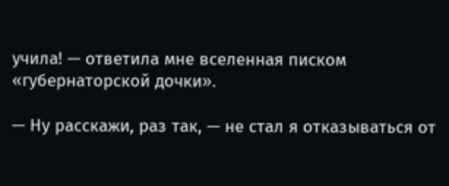учила! — ответила мне вселенная писком «губернаторской дочки».

— Ну расскажи, раз так, — не стал я отказываться от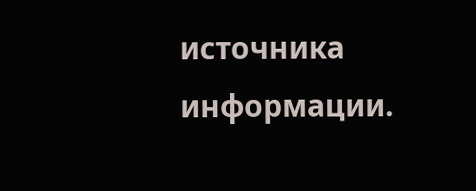источника информации.